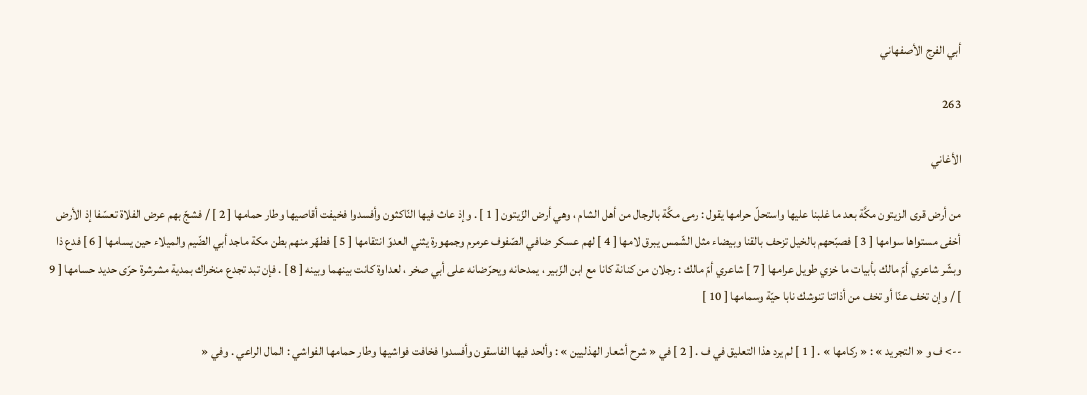أبي الفرج الأصفهاني

263

الأغاني

من أرض قرى الزيتون مكَّة بعد ما غلبنا عليها واستحلّ حرامها يقول : رمى مكَّة بالرجال من أهل الشام ، وهي أرض الزّيتون [ 1 ] . وإذ عاث فيها النّاكثون وأفسدوا فخيفت أقاصيها وطار حمامها [ 2 ] / فشجّ بهم عرض الفلاة تعسّفا إذ الأرض أخفى مستواها سوامها [ 3 ] فصبّحهم بالخيل تزحف بالقنا وبيضاء مثل الشّمس يبرق لامها [ 4 ] لهم عسكر ضافي الصّفوف عرمرم وجمهورة يثني العدوّ انتقامها [ 5 ] فطهّر منهم بطن مكة ماجد أبي الضّيم والميلاء حين يسامها [ 6 ] فدع ذا وبشّر شاعري أمّ مالك بأبيات ما خزي طويل عرامها [ 7 ] شاعري أمّ مالك : رجلان من كنانة كانا مع ابن الزّبير ، يمدحانه ويحرّضانه على أبي صخر ، لعداوة كانت بينهما وبينه [ 8 ] . فإن تبد تجدع منخراك بمدية مشرشرة حرّى حديد حسامها [ 9 ] / وإن تخف عنّا أو تخف من أذاتنا تنوشك نابا حيّة وسمامها [ 10 ]

--> ف و « التجريد » : « ركامها » . [ 1 ] لم يرد هذا التعليق في ف . [ 2 ] في « شرح أشعار الهذليين » : وألحد فيها الفاسقون وأفسدوا فخافت فواشيها وطار حمامها الفواشي : المال الراعي . وفي «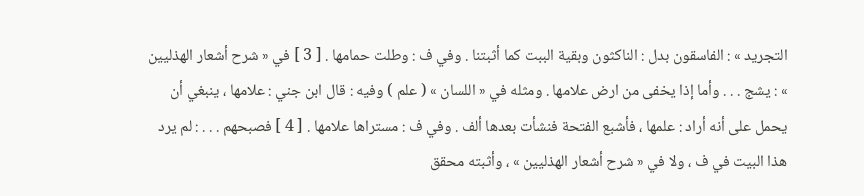التجريد » : الفاسقون بدل : الناكثون وبقية الببت كما أثبتنا . وفي ف : وطلت حمامها . [ 3 ] في « شرح أشعار الهذليين » : يشج . . . وأما إذا يخفى من ارض علامها . ومثله في « اللسان » ( علم ) وفيه : قال ابن جني : علامها ، ينبغي أن يحمل على أنه أراد : علمها ، فأشبع الفتحة فنشأت بعدها ألف . وفي ف : مستراها علامها . [ 4 ] فصبحهم . . . : لم يرد هذا البيت في ف ، ولا في « شرح أشعار الهذليين » ، وأثبته محقق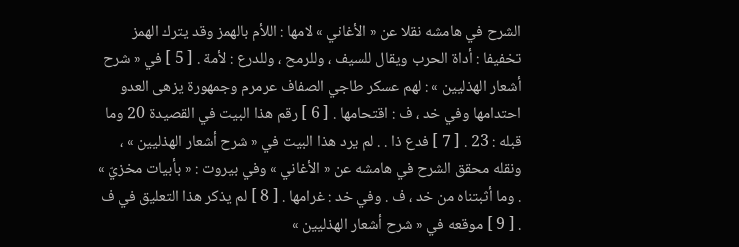الشرح في هامشه نقلا عن « الأغاني » لامها : اللأم بالهمز وقد يترك الهمز تخفيفا : أداة الحرب ويقال للسيف ، وللرمح ، وللدرع : لأمة . [ 5 ] في « شرح أشعار الهذليين » : لهم عسكر طاجي الصفاف عرمرم وجمهورة يزهى العدو احتدامها وفي خد ، ف : اقتحامها . [ 6 ] رقم هذا البيت في القصيدة 20 وما قبله : 23 . [ 7 ] فدع ذا . . لم يرد هذا البيت في « شرح أشعار الهذليين » ، ونقله محقق الشرح في هامشه عن « الأغاني » وفي بيروت : « بأبيات مخزيّ » . وما أثبتناه من خد ، ف . وفي خد : غرامها . [ 8 ] لم يذكر هذا التعليق في ف . [ 9 ] موقعه في « شرح أشعار الهذليين »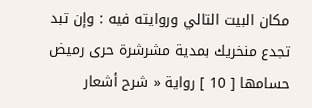مكان البيت التالي وروايته فيه : وإن تبد تجدع منخريك بمدية مشرشرة حرى رميض حسامها [ 10 ] رواية « شرح أشعار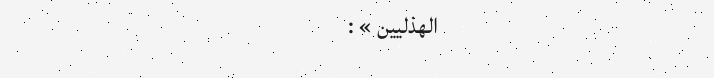الهذليين » :